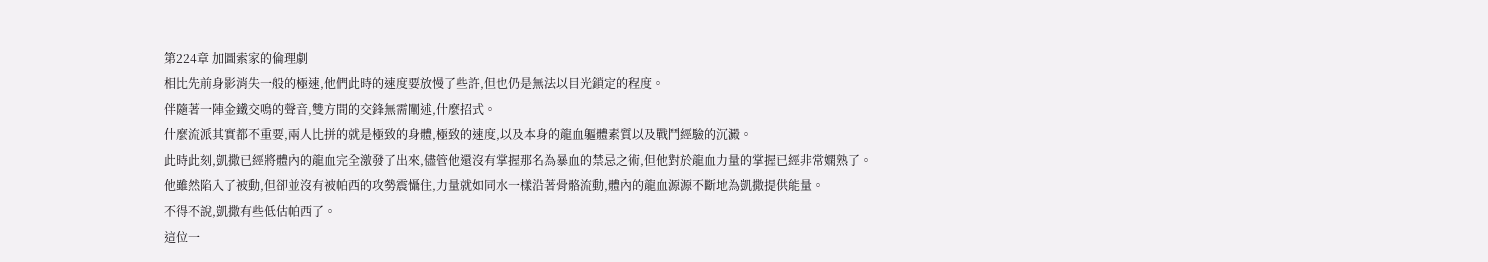第224章 加圖索家的倫理劇
相比先前身影消失一般的極速,他們此時的速度要放慢了些許,但也仍是無法以目光鎖定的程度。
伴隨著一陣金鐵交鳴的聲音,雙方間的交鋒無需闡述,什麼招式。
什麼流派其實都不重要,兩人比拼的就是極致的身體,極致的速度,以及本身的龍血軀體素質以及戰鬥經驗的沉澱。
此時此刻,凱撒已經將體內的龍血完全激發了出來,儘管他還沒有掌握那名為暴血的禁忌之術,但他對於龍血力量的掌握已經非常嫻熟了。
他雖然陷入了被動,但卻並沒有被帕西的攻勢震懾住,力量就如同水一樣沿著骨骼流動,體內的龍血源源不斷地為凱撒提供能量。
不得不說,凱撒有些低估帕西了。
這位一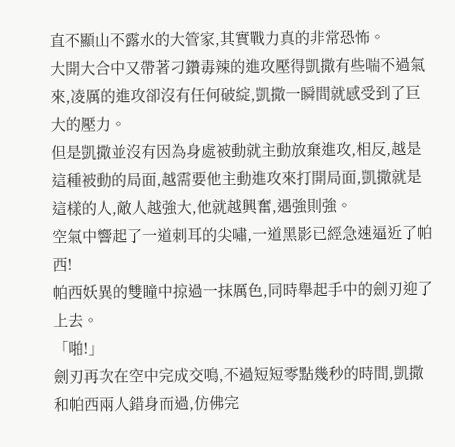直不顯山不露水的大管家,其實戰力真的非常恐怖。
大開大合中又帶著刁鑽毒辣的進攻壓得凱撒有些喘不過氣來,凌厲的進攻卻沒有任何破綻,凱撒一瞬間就感受到了巨大的壓力。
但是凱撒並沒有因為身處被動就主動放棄進攻,相反,越是這種被動的局面,越需要他主動進攻來打開局面,凱撒就是這樣的人,敵人越強大,他就越興奮,遇強則強。
空氣中響起了一道刺耳的尖嘯,一道黑影已經急速逼近了帕西!
帕西妖異的雙瞳中掠過一抹厲色,同時舉起手中的劍刃迎了上去。
「啪!」
劍刃再次在空中完成交鳴,不過短短零點幾秒的時間,凱撒和帕西兩人錯身而過,仿佛完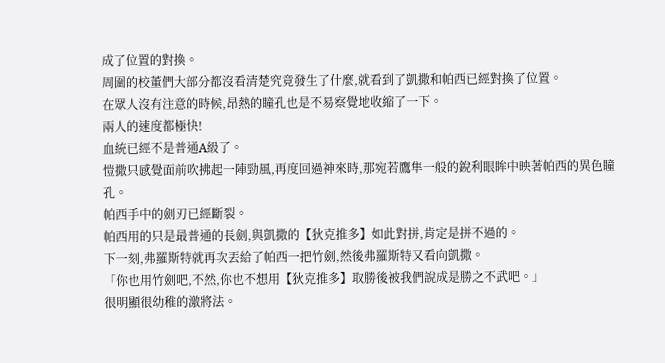成了位置的對換。
周圍的校董們大部分都沒看清楚究竟發生了什麼,就看到了凱撒和帕西已經對換了位置。
在眾人沒有注意的時候,昂熱的瞳孔也是不易察覺地收縮了一下。
兩人的速度都極快!
血統已經不是普通A級了。
愷撒只感覺面前吹拂起一陣勁風,再度回過神來時,那宛若鷹隼一般的銳利眼眸中映著帕西的異色瞳孔。
帕西手中的劍刃已經斷裂。
帕西用的只是最普通的長劍,與凱撒的【狄克推多】如此對拼,肯定是拼不過的。
下一刻,弗羅斯特就再次丟給了帕西一把竹劍,然後弗羅斯特又看向凱撒。
「你也用竹劍吧,不然,你也不想用【狄克推多】取勝後被我們說成是勝之不武吧。」
很明顯很幼稚的激將法。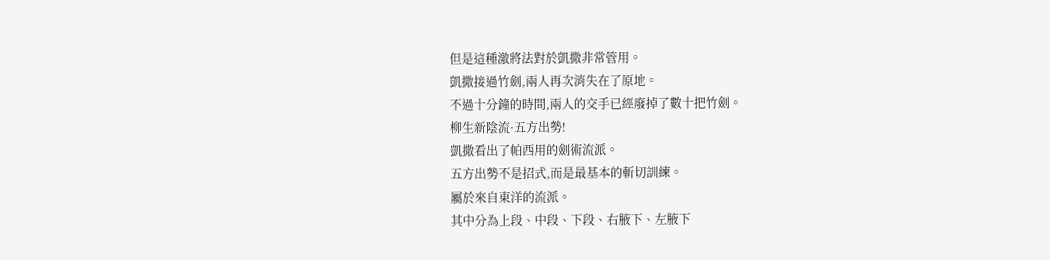但是這種激將法對於凱撒非常管用。
凱撒接過竹劍,兩人再次消失在了原地。
不過十分鐘的時間,兩人的交手已經廢掉了數十把竹劍。
柳生新陰流·五方出勢!
凱撒看出了帕西用的劍術流派。
五方出勢不是招式,而是最基本的斬切訓練。
屬於來自東洋的流派。
其中分為上段、中段、下段、右腋下、左腋下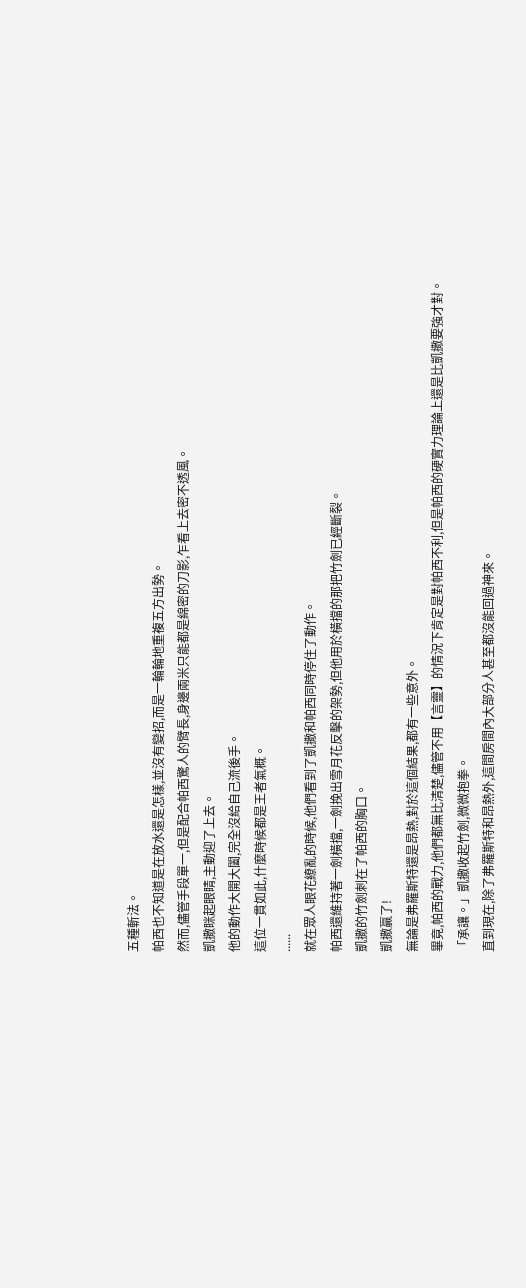五種斬法。
帕西也不知道是在放水還是怎樣,並沒有變招,而是一輪輪地重複五方出勢。
然而,儘管手段單一,但是配合帕西驚人的臂長,身邊兩米只能都是綿密的刀影,乍看上去密不透風。
凱撒眯起眼睛,主動迎了上去。
他的動作大開大闔,完全沒給自己流後手。
這位一貫如此,什麼時候都是王者氣概。
......
就在眾人眼花繚亂的時候,他們看到了凱撒和帕西同時停住了動作。
帕西還維持著一劍橫擋,一劍挽出雪月花反擊的架勢,但他用於橫擋的那把竹劍已經斷裂。
凱撒的竹劍刺在了帕西的胸口。
凱撒贏了!
無論是弗羅斯特還是昂熱,對於這個結果,都有一些意外。
畢竟,帕西的戰力,他們都無比清楚,儘管不用【言靈】的情況下肯定是對帕西不利,但是帕西的硬實力理論上還是比凱撒要強才對。
「承讓。」凱撒收起竹劍,微微抱拳。
直到現在,除了弗羅斯特和昂熱外,這間房間內大部分人甚至都沒能回過神來。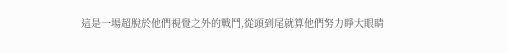這是一場超脫於他們視覺之外的戰鬥,從頭到尾就算他們努力睜大眼睛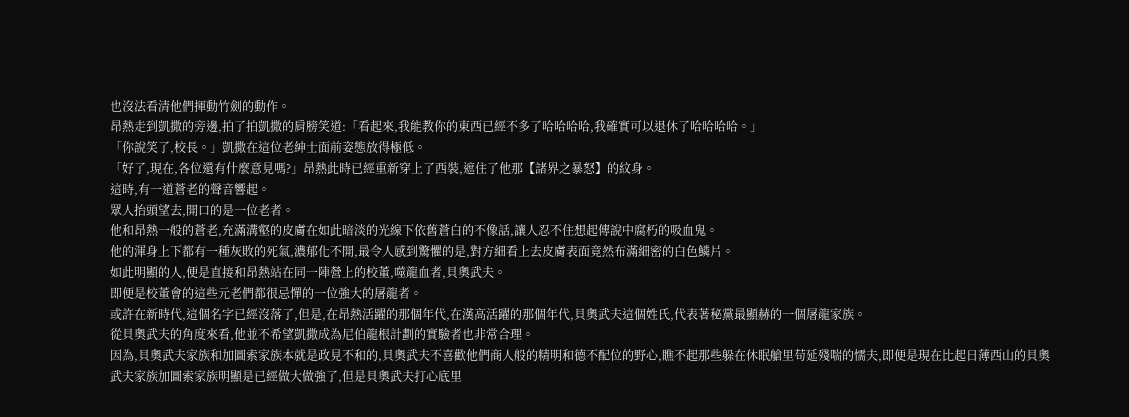也沒法看清他們揮動竹劍的動作。
昂熱走到凱撒的旁邊,拍了拍凱撒的肩膀笑道:「看起來,我能教你的東西已經不多了哈哈哈哈,我確實可以退休了哈哈哈哈。」
「你說笑了,校長。」凱撒在這位老紳士面前姿態放得極低。
「好了,現在,各位還有什麼意見嗎?」昂熱此時已經重新穿上了西裝,遮住了他那【諸界之暴怒】的紋身。
這時,有一道蒼老的聲音響起。
眾人抬頭望去,開口的是一位老者。
他和昂熱一般的蒼老,充滿溝壑的皮膚在如此暗淡的光線下依舊蒼白的不像話,讓人忍不住想起傳說中腐朽的吸血鬼。
他的渾身上下都有一種灰敗的死氣,濃郁化不開,最令人感到驚懼的是,對方細看上去皮膚表面竟然布滿細密的白色鱗片。
如此明顯的人,便是直接和昂熱站在同一陣營上的校董,噬龍血者,貝奧武夫。
即便是校董會的這些元老們都很忌憚的一位強大的屠龍者。
或許在新時代,這個名字已經沒落了,但是,在昂熱活躍的那個年代,在漢高活躍的那個年代,貝奧武夫這個姓氏,代表著秘黨最顯赫的一個屠龍家族。
從貝奧武夫的角度來看,他並不希望凱撒成為尼伯龍根計劃的實驗者也非常合理。
因為,貝奧武夫家族和加圖索家族本就是政見不和的,貝奧武夫不喜歡他們商人般的精明和德不配位的野心,瞧不起那些躲在休眠艙里苟延殘喘的懦夫,即便是現在比起日薄西山的貝奧武夫家族加圖索家族明顯是已經做大做強了,但是貝奧武夫打心底里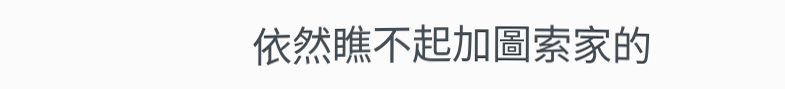依然瞧不起加圖索家的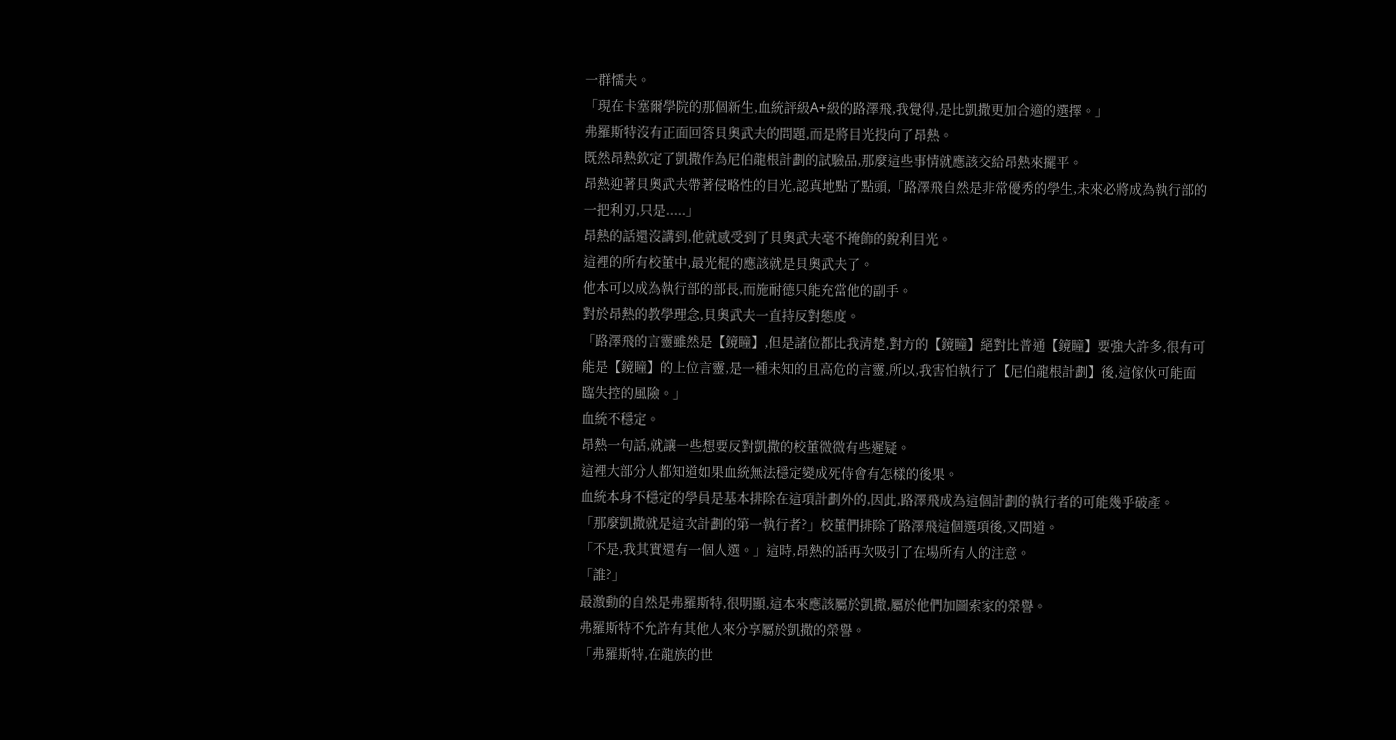一群懦夫。
「現在卡塞爾學院的那個新生,血統評級A+級的路澤飛,我覺得,是比凱撒更加合適的選擇。」
弗羅斯特沒有正面回答貝奧武夫的問題,而是將目光投向了昂熱。
既然昂熱欽定了凱撒作為尼伯龍根計劃的試驗品,那麼這些事情就應該交給昂熱來擺平。
昂熱迎著貝奧武夫帶著侵略性的目光,認真地點了點頭,「路澤飛自然是非常優秀的學生,未來必將成為執行部的一把利刃,只是.....」
昂熱的話還沒講到,他就感受到了貝奧武夫毫不掩飾的銳利目光。
這裡的所有校董中,最光棍的應該就是貝奧武夫了。
他本可以成為執行部的部長,而施耐德只能充當他的副手。
對於昂熱的教學理念,貝奧武夫一直持反對態度。
「路澤飛的言靈雖然是【鏡瞳】,但是諸位都比我清楚,對方的【鏡瞳】絕對比普通【鏡瞳】要強大許多,很有可能是【鏡瞳】的上位言靈,是一種未知的且高危的言靈,所以,我害怕執行了【尼伯龍根計劃】後,這傢伙可能面臨失控的風險。」
血統不穩定。
昂熱一句話,就讓一些想要反對凱撒的校董微微有些遲疑。
這裡大部分人都知道如果血統無法穩定變成死侍會有怎樣的後果。
血統本身不穩定的學員是基本排除在這項計劃外的,因此,路澤飛成為這個計劃的執行者的可能幾乎破產。
「那麼凱撒就是這次計劃的第一執行者?」校董們排除了路澤飛這個選項後,又問道。
「不是,我其實還有一個人選。」這時,昂熱的話再次吸引了在場所有人的注意。
「誰?」
最激動的自然是弗羅斯特,很明顯,這本來應該屬於凱撒,屬於他們加圖索家的榮譽。
弗羅斯特不允許有其他人來分享屬於凱撒的榮譽。
「弗羅斯特,在龍族的世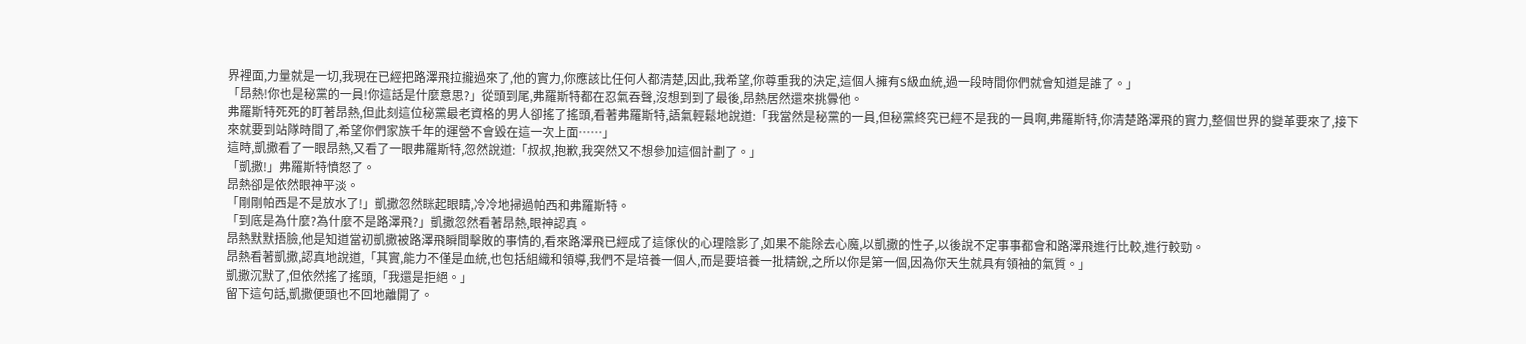界裡面,力量就是一切,我現在已經把路澤飛拉攏過來了,他的實力,你應該比任何人都清楚,因此,我希望,你尊重我的決定,這個人擁有S級血統,過一段時間你們就會知道是誰了。」
「昂熱!你也是秘黨的一員!你這話是什麼意思?」從頭到尾,弗羅斯特都在忍氣吞聲,沒想到到了最後,昂熱居然還來挑釁他。
弗羅斯特死死的盯著昂熱,但此刻這位秘黨最老資格的男人卻搖了搖頭,看著弗羅斯特,語氣輕鬆地說道:「我當然是秘黨的一員,但秘黨終究已經不是我的一員啊,弗羅斯特,你清楚路澤飛的實力,整個世界的變革要來了,接下來就要到站隊時間了,希望你們家族千年的運營不會毀在這一次上面……」
這時,凱撒看了一眼昂熱,又看了一眼弗羅斯特,忽然說道:「叔叔,抱歉,我突然又不想參加這個計劃了。」
「凱撒!」弗羅斯特憤怒了。
昂熱卻是依然眼神平淡。
「剛剛帕西是不是放水了!」凱撒忽然眯起眼睛,冷冷地掃過帕西和弗羅斯特。
「到底是為什麼?為什麼不是路澤飛?」凱撒忽然看著昂熱,眼神認真。
昂熱默默捂臉,他是知道當初凱撒被路澤飛瞬間擊敗的事情的,看來路澤飛已經成了這傢伙的心理陰影了,如果不能除去心魔,以凱撒的性子,以後說不定事事都會和路澤飛進行比較,進行較勁。
昂熱看著凱撒,認真地說道,「其實,能力不僅是血統,也包括組織和領導,我們不是培養一個人,而是要培養一批精銳,之所以你是第一個,因為你天生就具有領袖的氣質。」
凱撒沉默了,但依然搖了搖頭,「我還是拒絕。」
留下這句話,凱撒便頭也不回地離開了。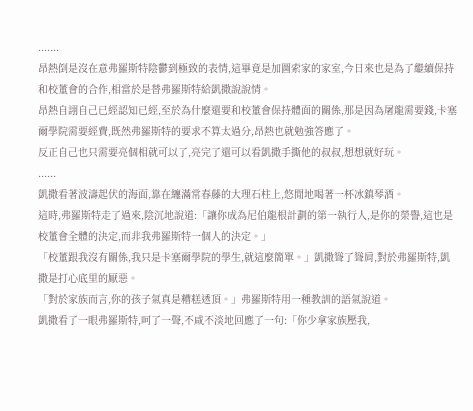.......
昂熱倒是沒在意弗羅斯特陰鬱到極致的表情,這畢竟是加圖索家的家室,今日來也是為了繼續保持和校董會的合作,相當於是替弗羅斯特給凱撒說說情。
昂熱自詡自己已經認知已經,至於為什麼還要和校董會保持體面的關係,那是因為屠龍需要錢,卡塞爾學院需要經費,既然弗羅斯特的要求不算太過分,昂熱也就勉強答應了。
反正自己也只需要亮個相就可以了,亮完了還可以看凱撒手撕他的叔叔,想想就好玩。
......
凱撒看著波濤起伏的海面,靠在纏滿常春藤的大理石柱上,悠閒地喝著一杯冰鎮琴酒。
這時,弗羅斯特走了過來,陰沉地說道:「讓你成為尼伯龍根計劃的第一執行人,是你的榮譽,這也是校董會全體的決定,而非我弗羅斯特一個人的決定。」
「校董跟我沒有關係,我只是卡塞爾學院的學生,就這麼簡單。」凱撒聳了聳肩,對於弗羅斯特,凱撒是打心底里的厭惡。
「對於家族而言,你的孩子氣真是糟糕透頂。」弗羅斯特用一種教訓的語氣說道。
凱撒看了一眼弗羅斯特,呵了一聲,不咸不淡地回應了一句:「你少拿家族壓我,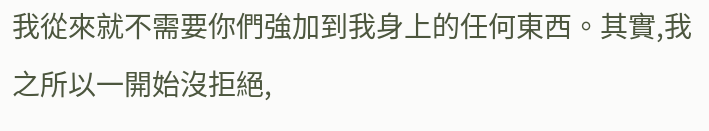我從來就不需要你們強加到我身上的任何東西。其實,我之所以一開始沒拒絕,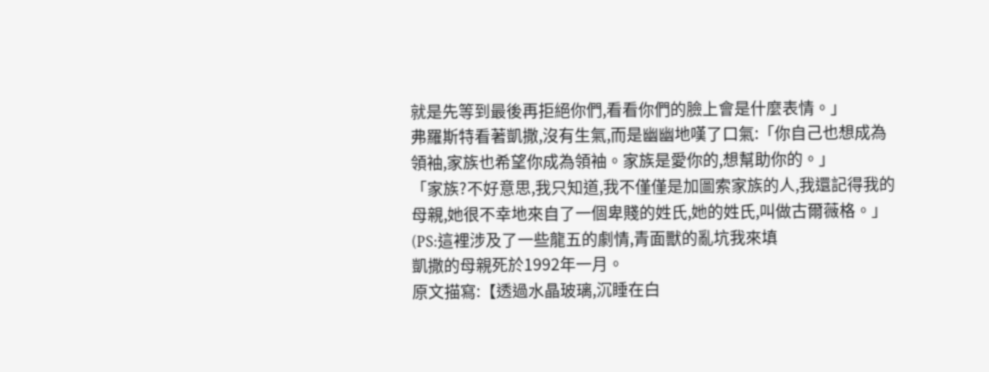就是先等到最後再拒絕你們,看看你們的臉上會是什麼表情。」
弗羅斯特看著凱撒,沒有生氣,而是幽幽地嘆了口氣:「你自己也想成為領袖,家族也希望你成為領袖。家族是愛你的,想幫助你的。」
「家族?不好意思,我只知道,我不僅僅是加圖索家族的人,我還記得我的母親,她很不幸地來自了一個卑賤的姓氏,她的姓氏,叫做古爾薇格。」
(PS:這裡涉及了一些龍五的劇情,青面獸的亂坑我來填
凱撒的母親死於1992年一月。
原文描寫:【透過水晶玻璃,沉睡在白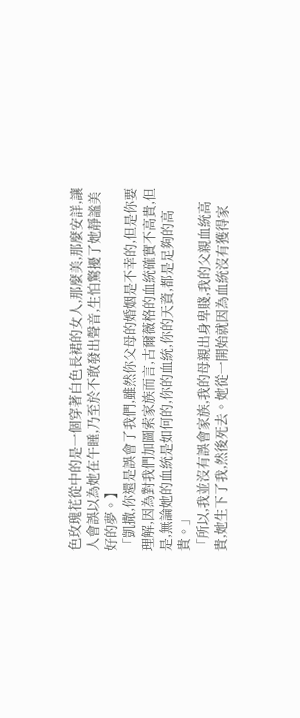色玫瑰花從中的是一個穿著白色長裙的女人,那麼美,那麼安詳,讓人會誤以為她在午睡,乃至於不敢發出聲音,生怕驚擾了她靜謐美好的夢。】
「凱撒,你還是誤會了我們,雖然你父母的婚姻是不幸的,但是你要理解,因為對我們加圖索家族而言,古爾薇格的血統確實不高貴,但是,無論她的血統是如何的,你的血統,你的天資,都是足夠的高貴。」
「所以,我並沒有誤會家族,我的母親出身卑賤,我的父親血統高貴,她生下了我,然後死去。她從一開始就因為血統沒有獲得家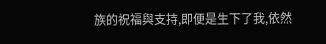族的祝福與支持,即便是生下了我,依然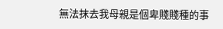無法抹去我母親是個卑賤賤種的事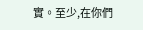實。至少,在你們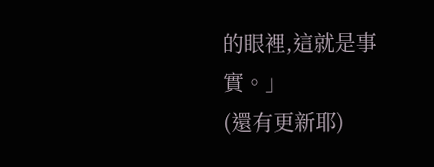的眼裡,這就是事實。」
(還有更新耶)